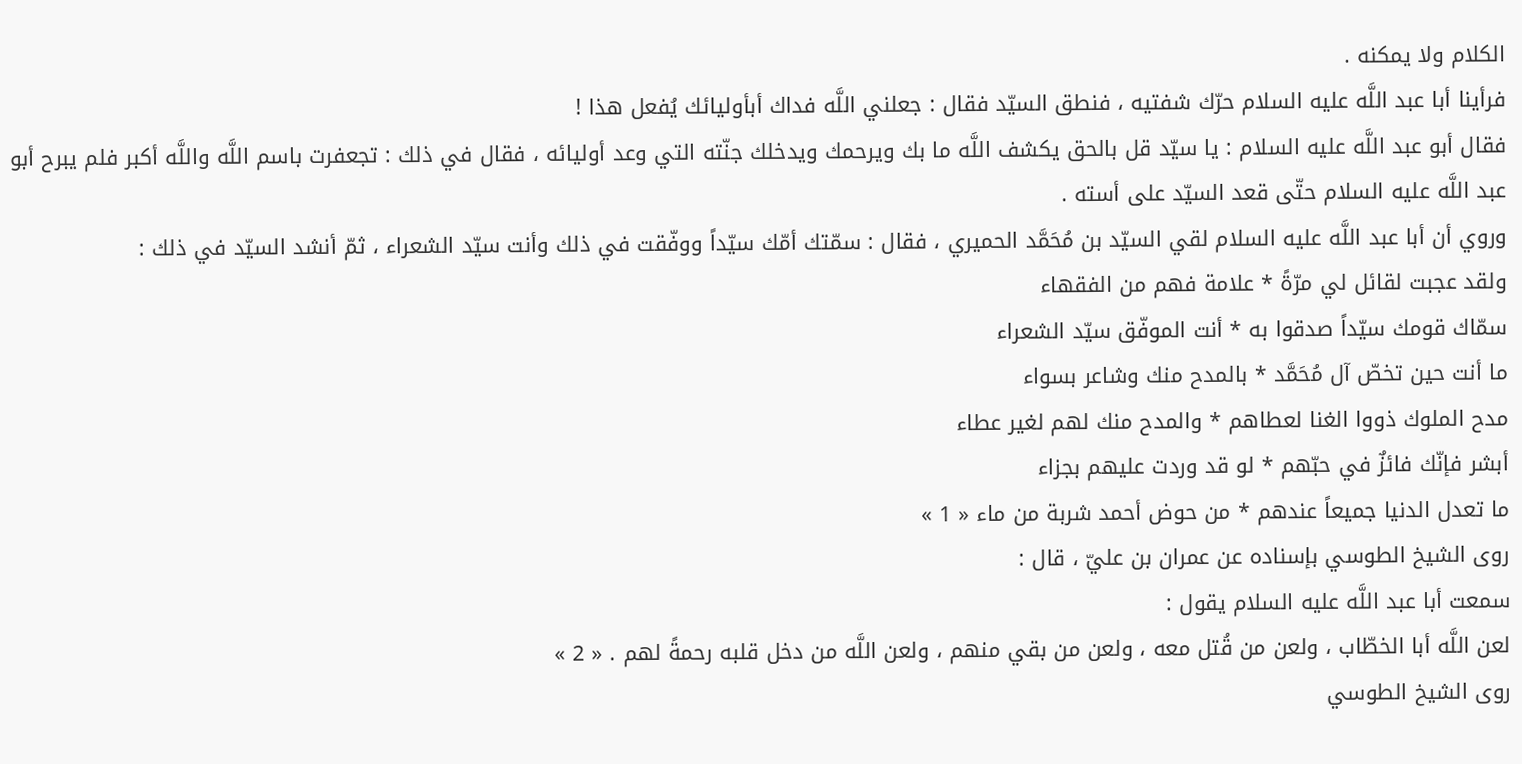الكلام ولا يمكنه .
فرأينا أبا عبد اللَّه عليه السلام حرّك شفتيه ، فنطق السيّد فقال : جعلني اللَّه فداك أبأوليائك يُفعل هذا !
فقال أبو عبد اللَّه عليه السلام : يا سيّد قل بالحق يكشف اللَّه ما بك ويرحمك ويدخلك جنّته التي وعد أوليائه ، فقال في ذلك : تجعفرت باسم اللَّه واللَّه أكبر فلم يبرح أبو عبد اللَّه عليه السلام حتّى قعد السيّد على أسته .
وروي أن أبا عبد اللَّه عليه السلام لقي السيّد بن مُحَمَّد الحميري ، فقال : سمّتك أمّك سيّداً ووفّقت في ذلك وأنت سيّد الشعراء ، ثمّ أنشد السيّد في ذلك :
ولقد عجبت لقائل لي مرّةً * علامة فهم من الفقهاء
سمّاك قومك سيّداً صدقوا به * أنت الموفّق سيّد الشعراء
ما أنت حين تخصّ آل مُحَمَّد * بالمدح منك وشاعر بسواء
مدح الملوك ذووا الغنا لعطاهم * والمدح منك لهم لغير عطاء
أبشر فإنّك فائزٌ في حبّهم * لو قد وردت عليهم بجزاء
ما تعدل الدنيا جميعاً عندهم * من حوض أحمد شربة من ماء « 1 »
روى الشيخ الطوسي بإسناده عن عمران بن عليّ ، قال :
سمعت أبا عبد اللَّه عليه السلام يقول :
لعن اللَّه أبا الخطّاب ، ولعن من قُتل معه ، ولعن من بقي منهم ، ولعن اللَّه من دخل قلبه رحمةً لهم . « 2 »
روى الشيخ الطوسي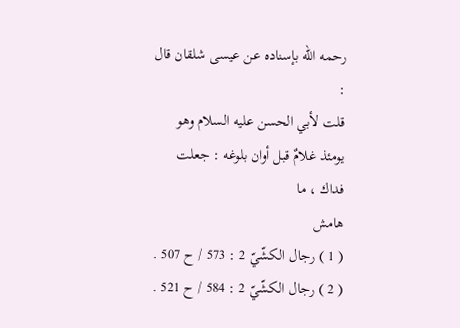رحمه الله بإسناده عن عيسى شلقان قال :
قلت لأبي الحسن عليه السلام وهو يومئذ غلامٌ قبل أوان بلوغه : جعلت فداك ، ما
هامش
( 1 ) رجال الكشّيّ 2 : 573 / ح 507 .
( 2 ) رجال الكشّيّ 2 : 584 / ح 521 .